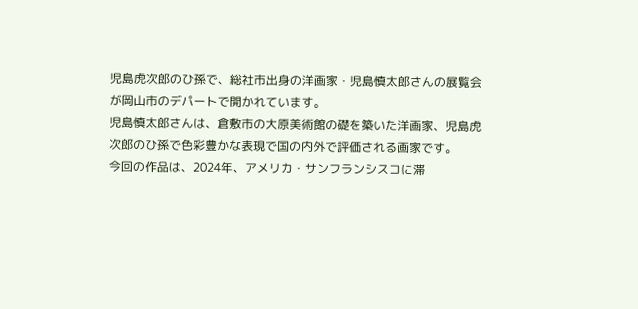児島虎次郎のひ孫で、総社市出身の洋画家・児島慎太郎さんの展覧会が岡山市のデパートで開かれています。
児島慎太郎さんは、倉敷市の大原美術館の礎を築いた洋画家、児島虎次郎のひ孫で色彩豊かな表現で国の内外で評価される画家です。
今回の作品は、2024年、アメリカ・サンフランシスコに滞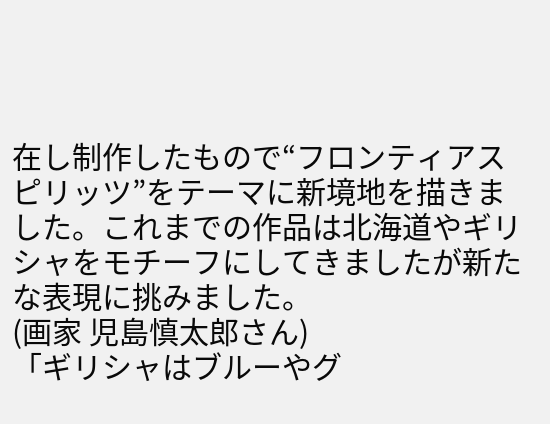在し制作したもので“フロンティアスピリッツ”をテーマに新境地を描きました。これまでの作品は北海道やギリシャをモチーフにしてきましたが新たな表現に挑みました。
(画家 児島慎太郎さん)
「ギリシャはブルーやグ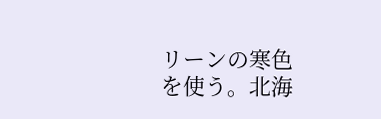リーンの寒色を使う。北海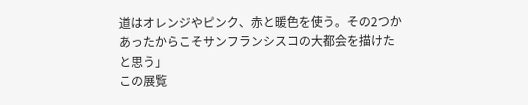道はオレンジやピンク、赤と暖色を使う。その2つかあったからこそサンフランシスコの大都会を描けたと思う」
この展覧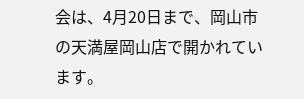会は、4月20日まで、岡山市の天満屋岡山店で開かれています。